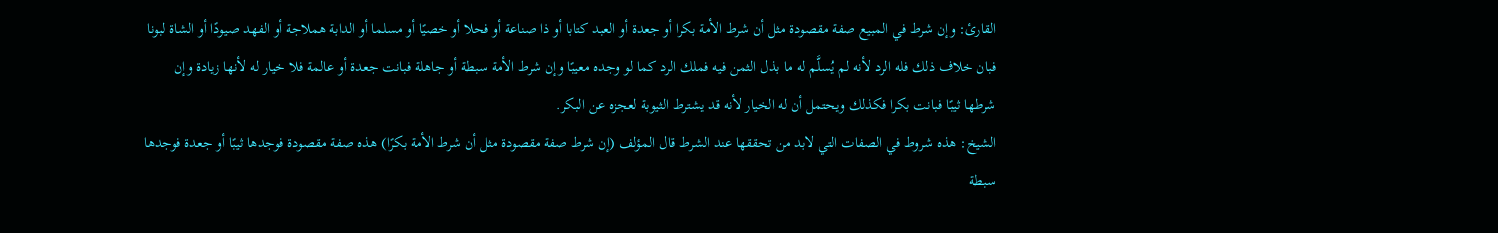القارئ: وإن شرط في المبيع صفة مقصودة مثل أن شرط الأمة بكرا أو جعدة أو العبد كتابا أو ذا صناعة أو فحلا أو خصيًا أو مسلما أو الدابة هملاجة أو الفهد صيودًا أو الشاة لبونا فبان خلاف ذلك فله الرد لأنه لم يُسلَّم له ما بذل الثمن فيه فملك الرد كما لو وجده معيبًا وإن شرط الأمة سبطة أو جاهلة فبانت جعدة أو عالمة فلا خيار له لأنها زيادة وإن شرطها ثيبًا فبانت بكرا فكذلك ويحتمل أن له الخيار لأنه قد يشترط الثيوبة لعجزه عن البكر.
الشيخ: هذه شروط في الصفات التي لابد من تحققها عند الشرط قال المؤلف (إن شرط صفة مقصودة مثل أن شرط الأمة بكرًا) هذه صفة مقصودة فوجدها ثيبًا أو جعدة فوجدها سبطة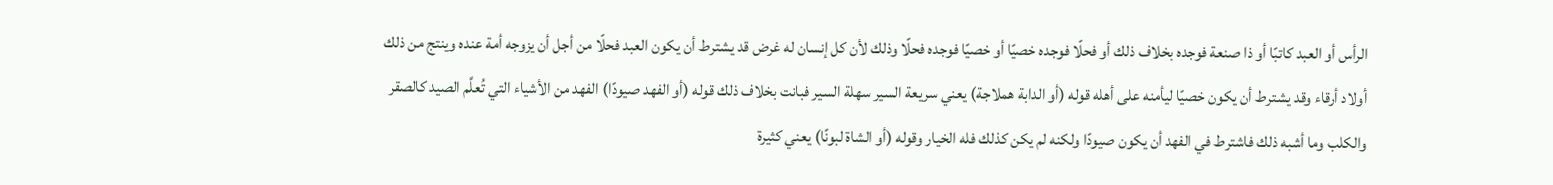الرأس أو العبد كاتبًا أو ذا صنعة فوجده بخلاف ذلك أو فحلًا فوجده خصيًا أو خصيًا فوجده فحلًا وذلك لأن كل إنسان له غرض قد يشترط أن يكون العبد فحلًا من أجل أن يزوجه أمة عنده وينتج من ذلك أولاد أرقاء وقد يشترط أن يكون خصيًا ليأمنه على أهله قوله (أو الدابة هملاجة) يعني سريعة السير سهلة السير فبانت بخلاف ذلك قوله (أو الفهد صيودًا) الفهد من الأشياء التي تُعلَّم الصيد كالصقر والكلب وما أشبه ذلك فاشترط في الفهد أن يكون صيودًا ولكنه لم يكن كذلك فله الخيار وقوله (أو الشاة لبونًا) يعني كثيرة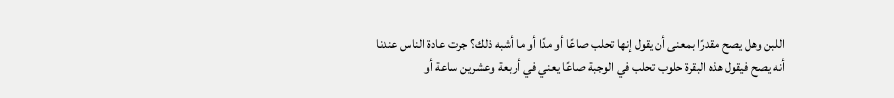اللبن وهل يصح مقدرًا بمعنى أن يقول إنها تحلب صاعًا أو مدًا أو ما أشبه ذلك؟ جرت عادة الناس عندنا
أنه يصح فيقول هذه البقرة حلوب تحلب في الوجبة صاعًا يعني في أربعة وعشرين ساعة أو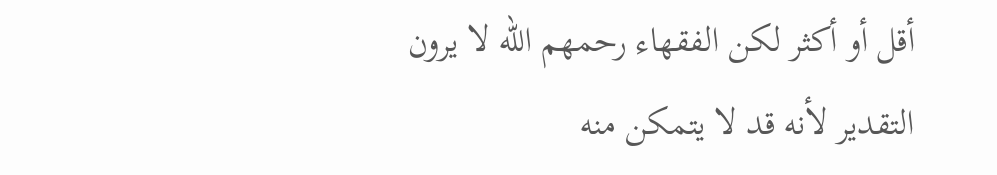أقل أو أكثر لكن الفقهاء رحمهم الله لا يرون التقدير لأنه قد لا يتمكن منه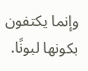وإنما يكتفون بكونها لبونًا.